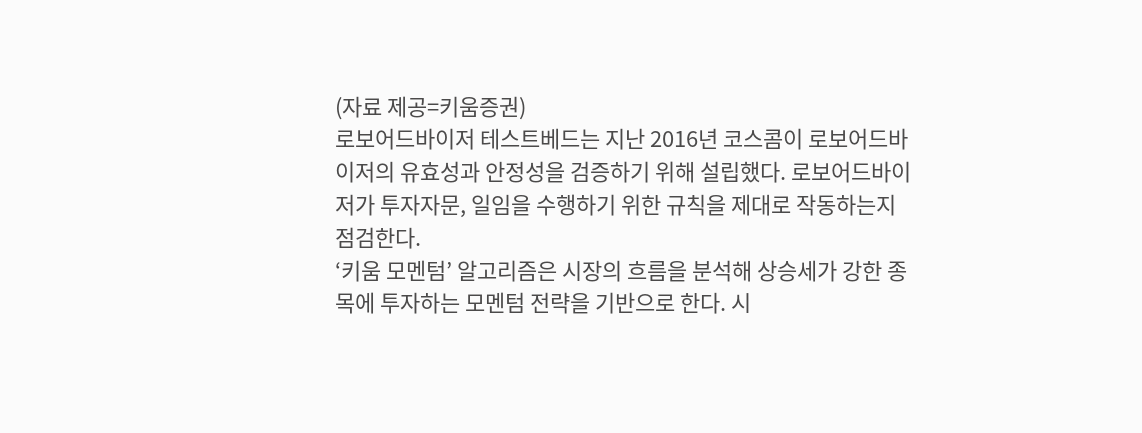(자료 제공=키움증권)
로보어드바이저 테스트베드는 지난 2016년 코스콤이 로보어드바이저의 유효성과 안정성을 검증하기 위해 설립했다. 로보어드바이저가 투자자문, 일임을 수행하기 위한 규칙을 제대로 작동하는지 점검한다.
‘키움 모멘텀’ 알고리즘은 시장의 흐름을 분석해 상승세가 강한 종목에 투자하는 모멘텀 전략을 기반으로 한다. 시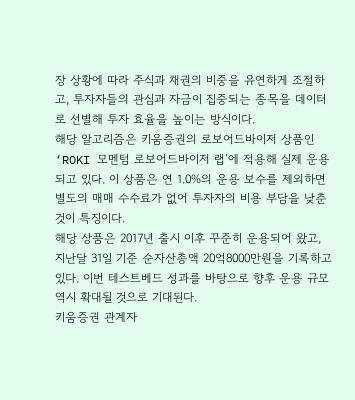장 상황에 따라 주식과 채권의 비중을 유연하게 조절하고, 투자자들의 관심과 자금이 집중되는 종목을 데이터로 선별해 투자 효율을 높이는 방식이다.
해당 알고리즘은 키움증권의 로보어드바이저 상품인 ‘ROKI 모멘텀 로보어드바이저 랩’에 적용해 실제 운용되고 있다. 이 상품은 연 1.0%의 운용 보수를 제외하면 별도의 매매 수수료가 없어 투자자의 비용 부담을 낮춘 것이 특징이다.
해당 상품은 2017년 출시 이후 꾸준히 운용되어 왔고, 지난달 31일 기준 순자산총액 20억8000만원을 기록하고 있다. 이번 테스트베드 성과를 바탕으로 향후 운용 규모 역시 확대될 것으로 기대된다.
키움증권 관계자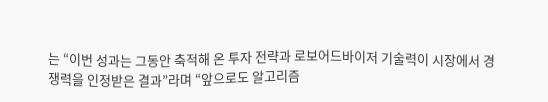는 “이번 성과는 그동안 축적해 온 투자 전략과 로보어드바이저 기술력이 시장에서 경쟁력을 인정받은 결과”라며 “앞으로도 알고리즘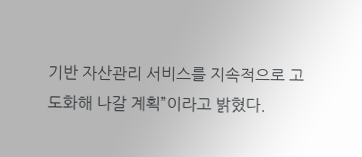기반 자산관리 서비스를 지속적으로 고도화해 나갈 계획”이라고 밝혔다.